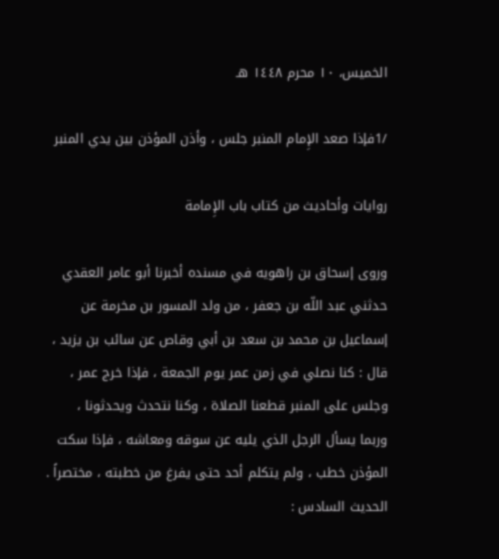الخميس، ١٠ محرم ١٤٤٨ هـ

/1فإذا صعد الإِمام المنبر جلس ، وأذن المؤذن بين يدي المنبر

روايات وأحاديث من كتاب باب الإِمامة

وروى إسحاق بن راهويه في مسنده أخبرنا أبو عامر العقدي حدثني عبد اللّه بن جعفر ، من ولد المسور بن مخرمة عن إسماعيل بن محمد بن سعد بن أبي وقاص عن سائب بن يزيد ، قال : كنا نصلي في زمن عمر يوم الجمعة ، فإذا خرج عمر ، وجلس على المنبر قطعنا الصلاة ، وكنا نتحدث ويحدثونا ، وربما يسأل الرجل الذي يليه عن سوقه ومعاشه ، فإذا سكت المؤذن خطب ، ولم يتكلم أحد حتى يفرغ من خطبته ، مختصراً . الحديث السادس :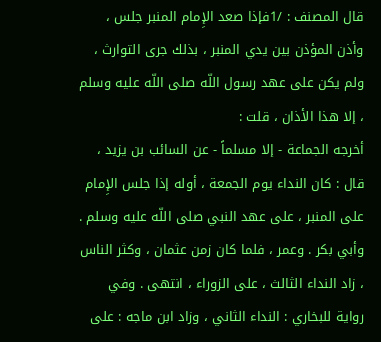قال المصنف : /1فإذا صعد الإِمام المنبر جلس ، وأذن المؤذن بين يدي المنبر ، بذلك جرى التوارث ، ولم يكن على عهد رسول اللّه صلى اللّه عليه وسلم ، إلا هذا الأذان ، قلت :
أخرجه الجماعة - إلا مسلماً - عن السائب بن يزيد ، قال : كان النداء يوم الجمعة ، أوله إذا جلس الإِمام على المنبر ، على عهد النبي صلى اللّه عليه وسلم . وأبي بكر . وعمر ، فلما كان زمن عثمان ، وكثر الناس ، زاد النداء الثالث ، على الزوراء ، انتهى . وفي رواية للبخاري : النداء الثاني ، وزاد ابن ماجه : على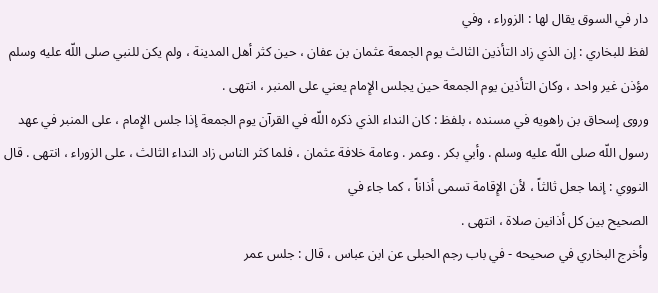دار في السوق يقال لها : الزوراء ، وفي
لفظ للبخاري : إن الذي زاد التأذين الثالث يوم الجمعة عثمان بن عفان ، حين كثر أهل المدينة ، ولم يكن للنبي صلى اللّه عليه وسلم مؤذن غير واحد ، وكان التأذين يوم الجمعة حين يجلس الإِمام يعني على المنبر ، انتهى .
وروى إسحاق بن راهويه في مسنده ، بلفظ : كان النداء الذي ذكره اللّه في القرآن يوم الجمعة إذا جلس الإِمام ، على المنبر في عهد رسول اللّه صلى اللّه عليه وسلم . وأبي بكر . وعمر . وعامة خلافة عثمان ، فلما كثر الناس زاد النداء الثالث ، على الزوراء ، انتهى . قال النووي : إنما جعل ثالثاً ، لأن الإِقامة تسمى أذاناً ، كما جاء في
الصحيح بين كل أذانين صلاة ، انتهى .
وأخرج البخاري في صحيحه - في باب رجم الحبلى عن ابن عباس ، قال : جلس عمر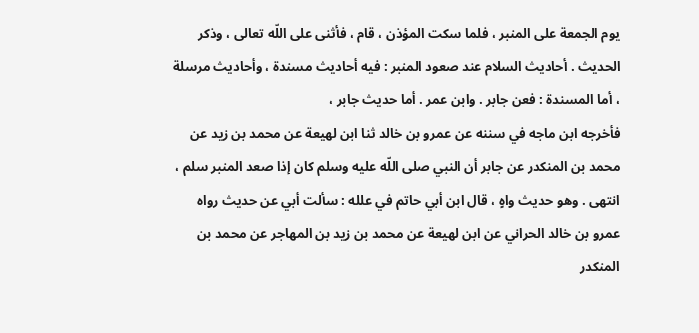يوم الجمعة على المنبر ، فلما سكت المؤذن ، قام ، فأثنى على اللّه تعالى ، وذكر الحديث . أحاديث السلام عند صعود المنبر : فيه أحاديث مسندة ، وأحاديث مرسلة ، أما المسندة : فعن جابر . وابن عمر . أما حديث جابر ،
فأخرجه ابن ماجه في سننه عن عمرو بن خالد ثنا ابن لهيعة عن محمد بن زيد عن محمد بن المنكدر عن جابر أن النبي صلى اللّه عليه وسلم كان إذا صعد المنبر سلم ، انتهى . وهو حديث واهٍ ، قال ابن أبي حاتم في علله : سألت أبي عن حديث رواه عمرو بن خالد الحراني عن ابن لهيعة عن محمد بن زيد بن المهاجر عن محمد بن المنكدر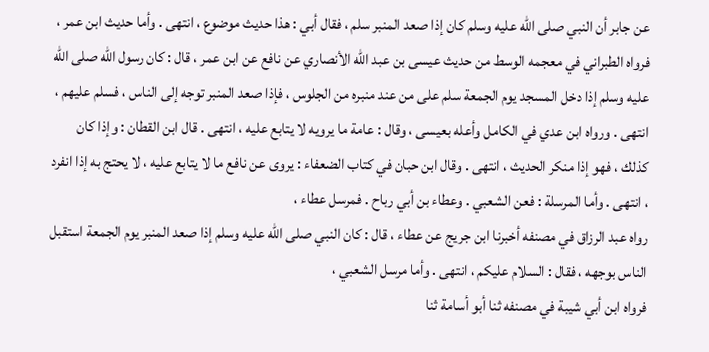عن جابر أن النبي صلى اللّه عليه وسلم كان إذا صعد المنبر سلم ، فقال أبي : هذا حديث موضوع ، انتهى . وأما حديث ابن عمر ،
فرواه الطبراني في معجمه الوسط من حديث عيسى بن عبد اللّه الأنصاري عن نافع عن ابن عمر ، قال : كان رسول اللّه صلى اللّه عليه وسلم إذا دخل المسجد يوم الجمعة سلم على من عند منبره من الجلوس ، فإذا صعد المنبر توجه إلى الناس ، فسلم عليهم ، انتهى . ورواه ابن عدي في الكامل وأعله بعيسى ، وقال : عامة ما يرويه لا يتابع عليه ، انتهى . قال ابن القطان : وإذا كان كذلك ، فهو إذا منكر الحديث ، انتهى . وقال ابن حبان في كتاب الضعفاء : يروى عن نافع ما لا يتابع عليه ، لا يحتج به إذا انفرد ، انتهى . وأما المرسلة : فعن الشعبي . وعطاء بن أبي رباح . فمرسل عطاء ،
رواه عبد الرزاق في مصنفه أخبرنا ابن جريج عن عطاء ، قال : كان النبي صلى اللّه عليه وسلم إذا صعد المنبر يوم الجمعة استقبل الناس بوجهه ، فقال : السلام عليكم ، انتهى . وأما مرسل الشعبي ،
فرواه ابن أبي شيبة في مصنفه ثنا أبو أسامة ثنا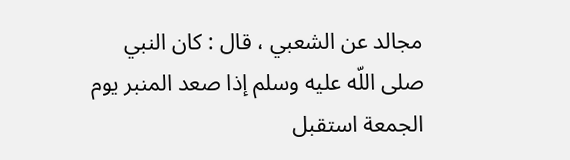مجالد عن الشعبي ، قال : كان النبي صلى اللّه عليه وسلم إذا صعد المنبر يوم الجمعة استقبل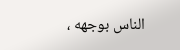الناس بوجهه ،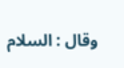وقال : السلام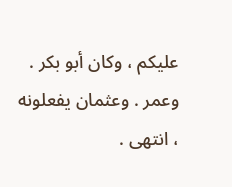عليكم ، وكان أبو بكر . وعمر . وعثمان يفعلونه ، انتهى .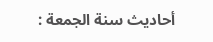أحاديث سنة الجمعة :